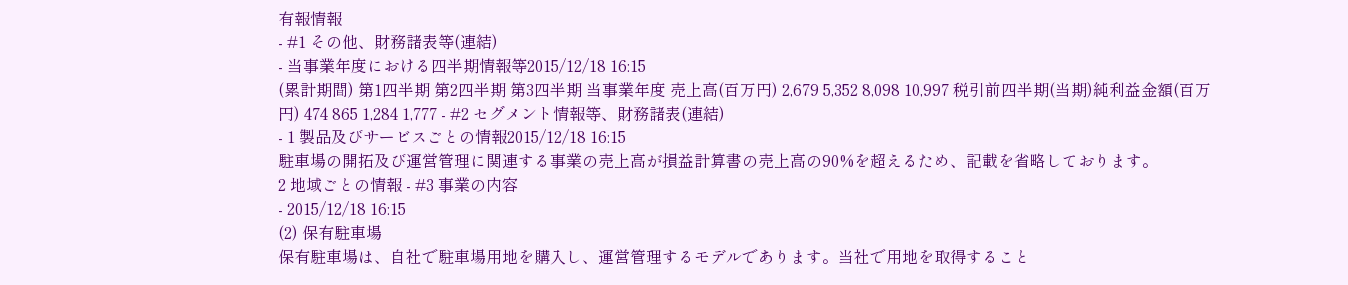有報情報
- #1 その他、財務諸表等(連結)
- 当事業年度における四半期情報等2015/12/18 16:15
(累計期間) 第1四半期 第2四半期 第3四半期 当事業年度 売上高(百万円) 2,679 5,352 8,098 10,997 税引前四半期(当期)純利益金額(百万円) 474 865 1,284 1,777 - #2 セグメント情報等、財務諸表(連結)
- 1 製品及びサービスごとの情報2015/12/18 16:15
駐車場の開拓及び運営管理に関連する事業の売上高が損益計算書の売上高の90%を超えるため、記載を省略しております。
2 地域ごとの情報 - #3 事業の内容
- 2015/12/18 16:15
(2) 保有駐車場
保有駐車場は、自社で駐車場用地を購入し、運営管理するモデルであります。当社で用地を取得すること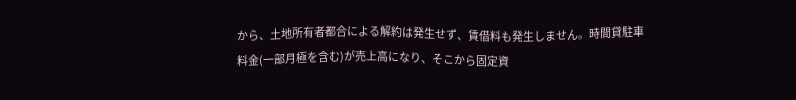から、土地所有者都合による解約は発生せず、賃借料も発生しません。時間貸駐車料金(一部月極を含む)が売上高になり、そこから固定資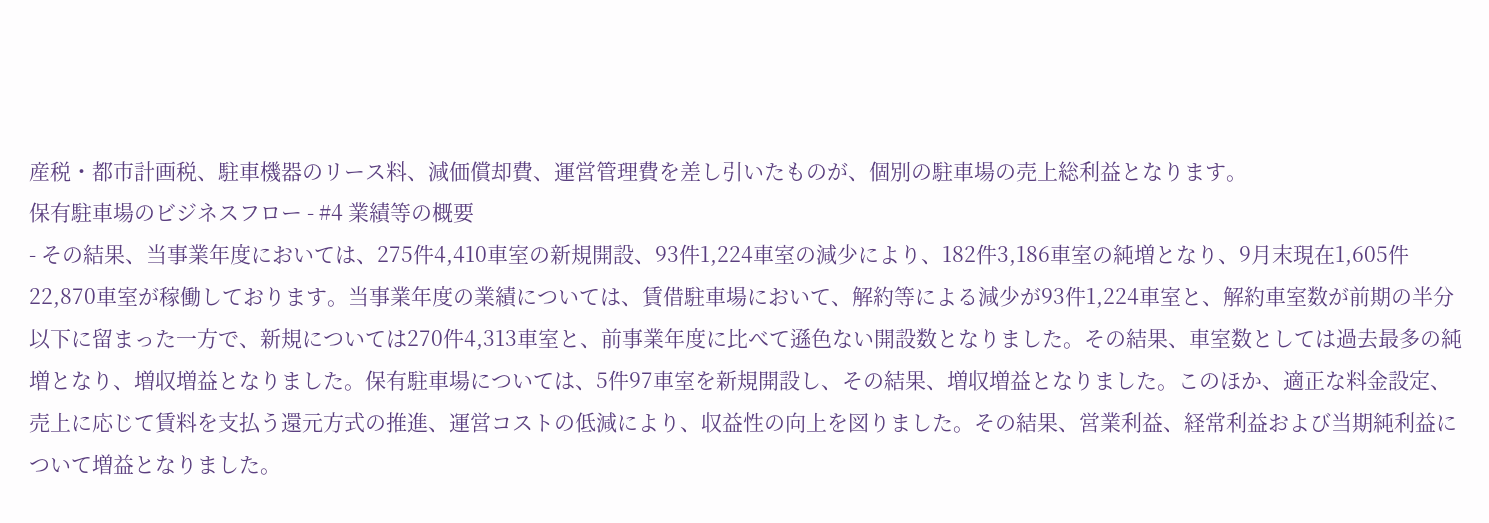産税・都市計画税、駐車機器のリース料、減価償却費、運営管理費を差し引いたものが、個別の駐車場の売上総利益となります。
保有駐車場のビジネスフロー - #4 業績等の概要
- その結果、当事業年度においては、275件4,410車室の新規開設、93件1,224車室の減少により、182件3,186車室の純増となり、9月末現在1,605件22,870車室が稼働しております。当事業年度の業績については、賃借駐車場において、解約等による減少が93件1,224車室と、解約車室数が前期の半分以下に留まった一方で、新規については270件4,313車室と、前事業年度に比べて遜色ない開設数となりました。その結果、車室数としては過去最多の純増となり、増収増益となりました。保有駐車場については、5件97車室を新規開設し、その結果、増収増益となりました。このほか、適正な料金設定、売上に応じて賃料を支払う還元方式の推進、運営コストの低減により、収益性の向上を図りました。その結果、営業利益、経常利益および当期純利益について増益となりました。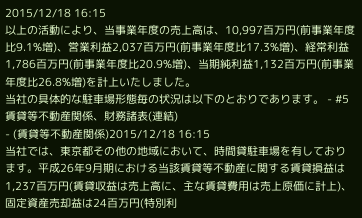2015/12/18 16:15
以上の活動により、当事業年度の売上高は、10,997百万円(前事業年度比9.1%増)、営業利益2,037百万円(前事業年度比17.3%増)、経常利益1,786百万円(前事業年度比20.9%増)、当期純利益1,132百万円(前事業年度比26.8%増)を計上いたしました。
当社の具体的な駐車場形態毎の状況は以下のとおりであります。 - #5 賃貸等不動産関係、財務諸表(連結)
- (賃貸等不動産関係)2015/12/18 16:15
当社では、東京都その他の地域において、時間貸駐車場を有しております。平成26年9月期における当該賃貸等不動産に関する賃貸損益は1,237百万円(賃貸収益は売上高に、主な賃貸費用は売上原価に計上)、固定資産売却益は24百万円(特別利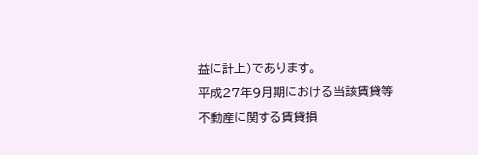益に計上)であります。
平成27年9月期における当該賃貸等不動産に関する賃貸損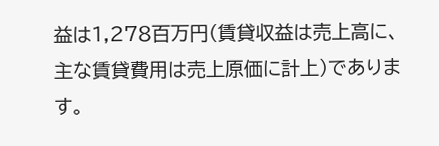益は1,278百万円(賃貸収益は売上高に、主な賃貸費用は売上原価に計上)であります。